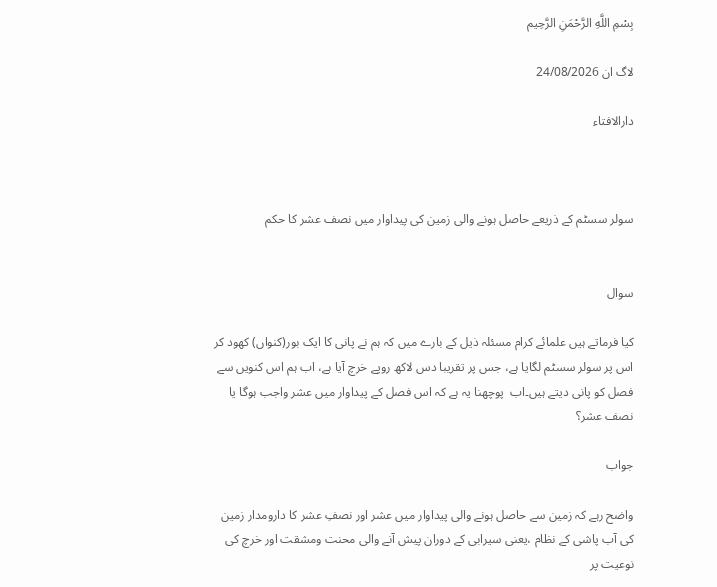بِسْمِ اللَّهِ الرَّحْمَنِ الرَّحِيم

لاگ ان 24/08/2026

دارالافتاء



سولر سسٹم کے ذریعے حاصل ہونے والی زمین کی پیداوار میں نصف عشر کا حکم


سوال

کیا فرماتے ہیں علمائے کرام مسئلہ ذیل کے بارے میں کہ ہم نے پانی کا ایک بور(کنواں) کھود کر اس پر سولر سسٹم لگایا ہے، جس پر تقریبا دس لاکھ روپے خرچ آیا ہے، اب ہم اس کنویں سے فصل کو پانی دیتے ہیں۔اب  پوچھنا یہ ہے کہ اس فصل کے پیداوار میں عشر واجب ہوگا یا نصف عشر؟

جواب

واضح رہے کہ زمین سے حاصل ہونے والی پیداوار میں عشر اور نصفِ عشر کا دارومدار زمین کی آب پاشی کے نظام ،یعنی سیرابی کے دوران پیش آنے والی محنت ومشقت اور خرچ کی نوعیت پر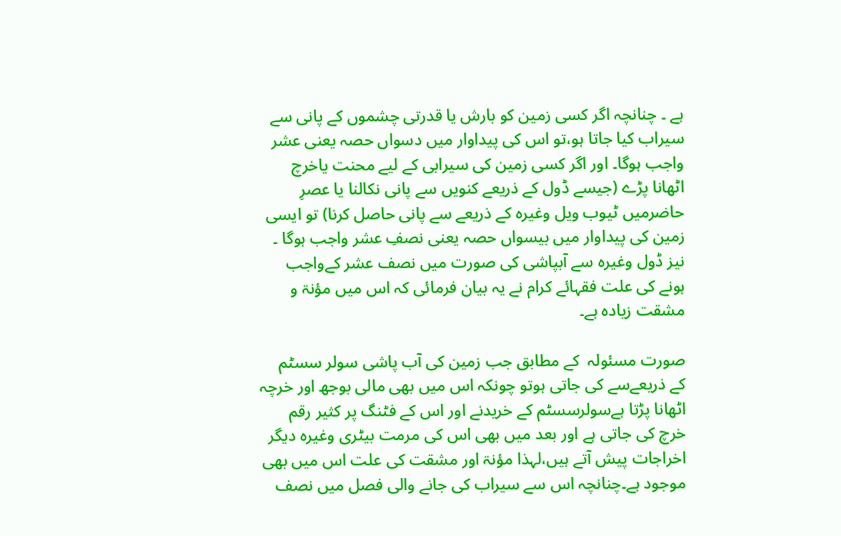ہے ۔ چنانچہ اگر کسی زمین کو بارش یا قدرتی چشموں کے پانی سے سیراب کیا جاتا ہو،تو اس کی پیداوار میں دسواں حصہ یعنی عشر واجب ہوگا۔ اور اگر کسی زمین کی سیرابی کے لیے محنت یاخرچ اٹھانا پڑے (جیسے ڈول کے ذریعے کنویں سے پانی نکالنا یا عصرِ حاضرمیں ٹیوب ویل وغیرہ کے ذریعے سے پانی حاصل کرنا) تو ایسی زمین کی پیداوار میں بیسواں حصہ یعنی نصفِ عشر واجب ہوگا ۔ نیز ڈول وغيره سے آبپاشی کی صورت میں نصف عشر كےواجب ہونے کی علت فقہائے کرام نے یہ بیان فرمائی کہ اس میں مؤنۃ و مشقت زیادہ ہے۔

صورت مسئولہ  کے مطابق جب زمین کی آب پاشی سولر سسٹم  کے ذریعےسے کی جاتی ہوتو چونکہ اس میں بھی مالی بوجھ اور خرچہ اٹھانا پڑتا ہےسولرسسٹم کے خریدنے اور اس کے فٹنگ پر کثیر رقم خرچ کی جاتی ہے اور بعد میں بھی اس کی مرمت بیٹری وغیرہ دیگر اخراجات پیش آتے ہیں،لہذا مؤنۃ اور مشقت کی علت اس میں بھی موجود ہے۔چنانچہ اس سے سیراب کی جانے والی فصل میں نصف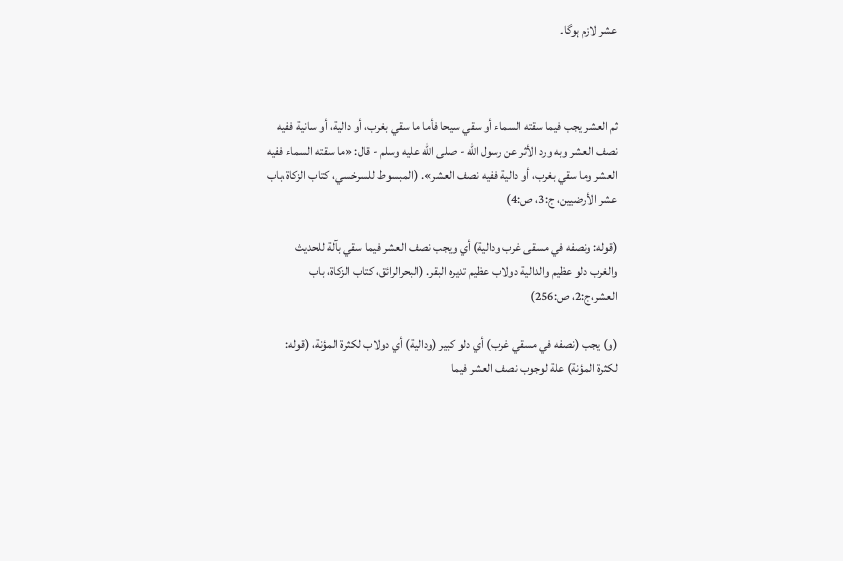عشر لازم ہوگا۔



ثم العشر يجب فيما سقته السماء أو سقي سيحا فأما ما سقي بغرب، أو دالية، أو سانية ففيه نصف العشر وبه ورد الأثر عن رسول الله - صلى الله عليه وسلم - قال: «ما ‌سقته ‌السماء ففيه العشر وما سقي بغرب، أو دالية ففيه نصف العشر». (المبسوط للسرخسي، كتاب الزكاة،باب عشر الأرضيين، ج:3، ص:4)

(قوله: ونصفه في مسقى غرب ودالية) أي ‌ويجب ‌نصف ‌العشر ‌فيما ‌سقي ‌بآلة للحديث والغرب دلو عظيم والدالية دولاب عظيم تديره البقر. (البحرالرائق، كتاب الزكاة، باب العشر،ج:2، ص:256)

(و) يجب (نصفه في مسقي غرب) أي دلو كبير (ودالية) أي دولاب لكثرة المؤنة، (قوله: لكثرة المؤنة) علة ‌لوجوب ‌نصف ‌العشر فيما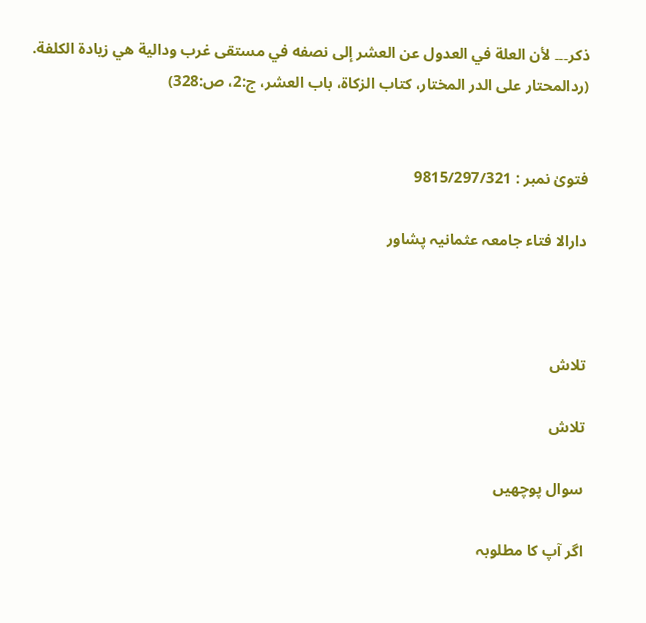ذكر۔۔۔ لأن العلة في العدول عن العشر إلى نصفه في مستقى غرب ودالية هي زيادة الكلفة. (ردالمحتار على الدر المختار، كتاب الزكاة، باب العشر، ج:2، ص:328)


فتویٰ نمبر : 9815/297/321

دارالا فتاء جامعہ عثمانیہ پشاور



تلاش

تلاش

سوال پوچھیں

اگر آپ کا مطلوبہ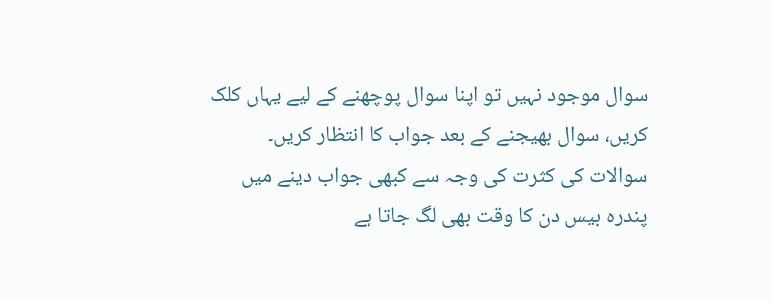سوال موجود نہیں تو اپنا سوال پوچھنے کے لیے یہاں کلک کریں، سوال بھیجنے کے بعد جواب کا انتظار کریں۔ سوالات کی کثرت کی وجہ سے کبھی جواب دینے میں پندرہ بیس دن کا وقت بھی لگ جاتا ہے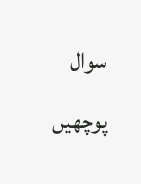سوال پوچھیں